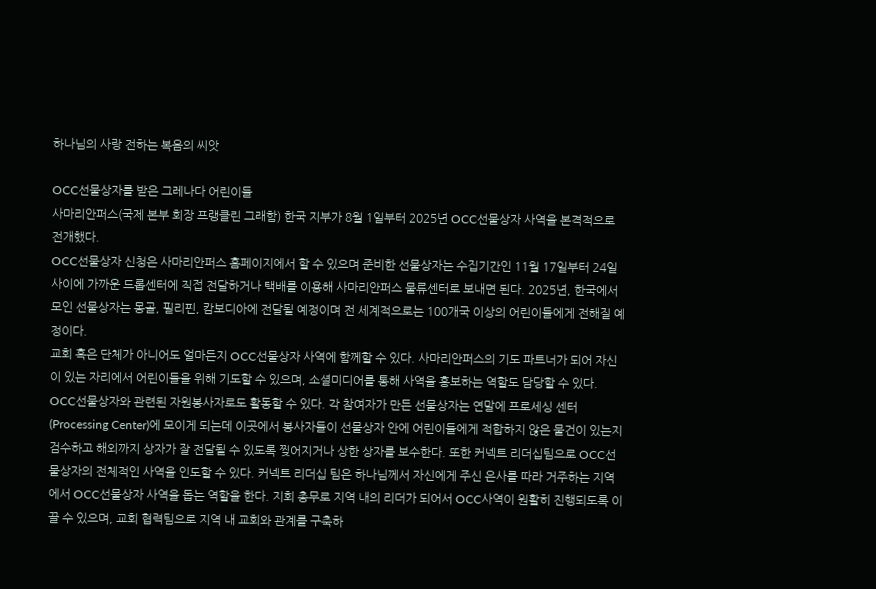하나님의 사랑 전하는 복음의 씨앗

OCC선물상자를 받은 그레나다 어린이들
사마리안퍼스(국제 본부 회장 프랭클린 그래함) 한국 지부가 8월 1일부터 2025년 OCC선물상자 사역을 본격적으로 전개했다.
OCC선물상자 신청은 사마리안퍼스 홈페이지에서 할 수 있으며 준비한 선물상자는 수집기간인 11월 17일부터 24일 사이에 가까운 드롭센터에 직접 전달하거나 택배를 이용해 사마리안퍼스 물류센터로 보내면 된다. 2025년, 한국에서 모인 선물상자는 몽골, 필리핀, 캄보디아에 전달될 예정이며 전 세계적으로는 100개국 이상의 어린이들에게 전해질 예정이다.
교회 혹은 단체가 아니어도 얼마든지 OCC선물상자 사역에 함께할 수 있다. 사마리안퍼스의 기도 파트너가 되어 자신이 있는 자리에서 어린이들을 위해 기도할 수 있으며, 소셜미디어를 통해 사역을 홍보하는 역할도 담당할 수 있다.
OCC선물상자와 관련된 자원봉사자로도 활동할 수 있다. 각 참여자가 만든 선물상자는 연말에 프로세싱 센터(Processing Center)에 모이게 되는데 이곳에서 봉사자들이 선물상자 안에 어린이들에게 적합하지 않은 물건이 있는지 검수하고 해외까지 상자가 잘 전달될 수 있도록 찢어지거나 상한 상자를 보수한다. 또한 커넥트 리더십팀으로 OCC선물상자의 전체적인 사역을 인도할 수 있다. 커넥트 리더십 팀은 하나님께서 자신에게 주신 은사를 따라 거주하는 지역에서 OCC선물상자 사역을 돕는 역할을 한다. 지회 총무로 지역 내의 리더가 되어서 OCC사역이 원활히 진행되도록 이끌 수 있으며, 교회 협력팀으로 지역 내 교회와 관계를 구축하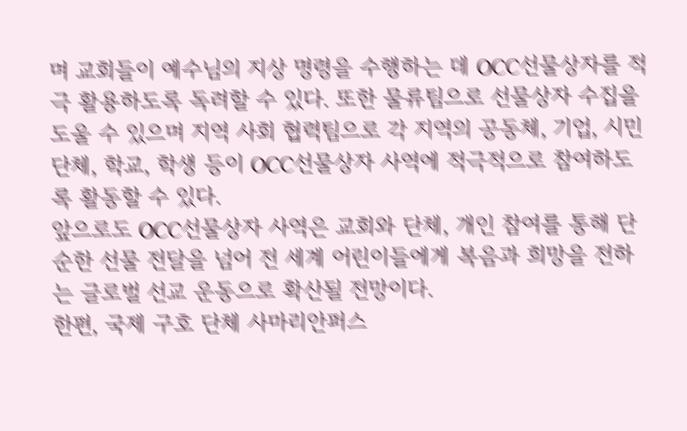며 교회들이 예수님의 지상 명령을 수행하는 데 OCC선물상자를 적극 활용하도록 독려할 수 있다. 또한 물류팀으로 선물상자 수집을 도울 수 있으며 지역 사회 협력팀으로 각 지역의 공동체, 기업, 시민 단체, 학교, 학생 등이 OCC선물상자 사역에 적극적으로 참여하도록 활동할 수 있다.
앞으로도 OCC선물상자 사역은 교회와 단체, 개인 참여를 통해 단순한 선물 전달을 넘어 전 세계 어린이들에게 복음과 희망을 전하는 글로벌 선교 운동으로 확산될 전망이다.
한편, 국제 구호 단체 사마리안퍼스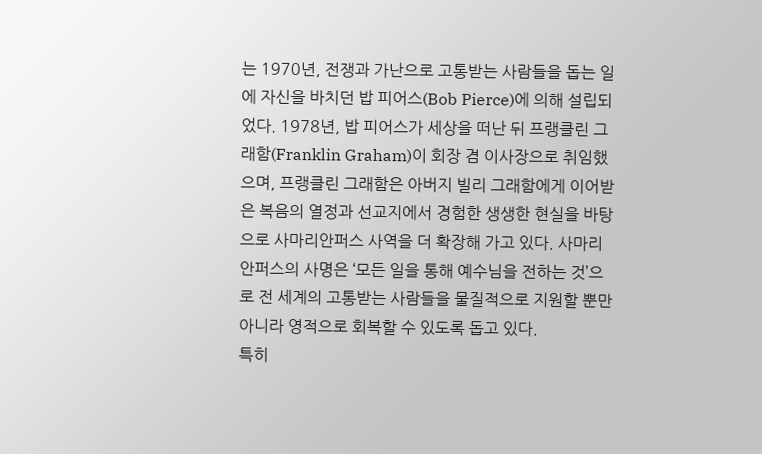는 1970년, 전쟁과 가난으로 고통받는 사람들을 돕는 일에 자신을 바치던 밥 피어스(Bob Pierce)에 의해 설립되었다. 1978년, 밥 피어스가 세상을 떠난 뒤 프랭클린 그래함(Franklin Graham)이 회장 겸 이사장으로 취임했으며, 프랭클린 그래함은 아버지 빌리 그래함에게 이어받은 복음의 열정과 선교지에서 경험한 생생한 현실을 바탕으로 사마리안퍼스 사역을 더 확장해 가고 있다. 사마리안퍼스의 사명은 ‘모든 일을 통해 예수님을 전하는 것’으로 전 세계의 고통받는 사람들을 물질적으로 지원할 뿐만 아니라 영적으로 회복할 수 있도록 돕고 있다.
특히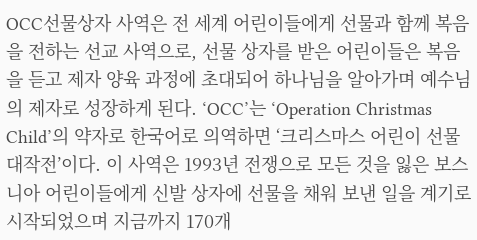OCC선물상자 사역은 전 세계 어린이들에게 선물과 함께 복음을 전하는 선교 사역으로, 선물 상자를 받은 어린이들은 복음을 듣고 제자 양육 과정에 초대되어 하나님을 알아가며 예수님의 제자로 성장하게 된다. ‘OCC’는 ‘Operation Christmas Child’의 약자로 한국어로 의역하면 ‘크리스마스 어린이 선물 대작전’이다. 이 사역은 1993년 전쟁으로 모든 것을 잃은 보스니아 어린이들에게 신발 상자에 선물을 채워 보낸 일을 계기로 시작되었으며 지금까지 170개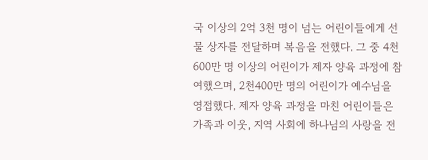국 이상의 2억 3천 명이 넘는 어린이들에게 선물 상자를 전달하며 복음을 전했다. 그 중 4천600만 명 이상의 어린이가 제자 양육 과정에 참여했으며, 2천400만 명의 어린이가 예수님을 영접했다. 제자 양육 과정을 마친 어린이들은 가족과 이웃, 지역 사회에 하나님의 사랑을 전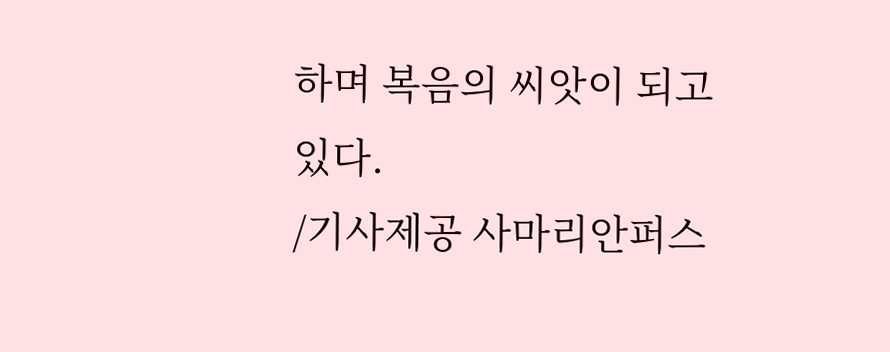하며 복음의 씨앗이 되고 있다.
/기사제공 사마리안퍼스